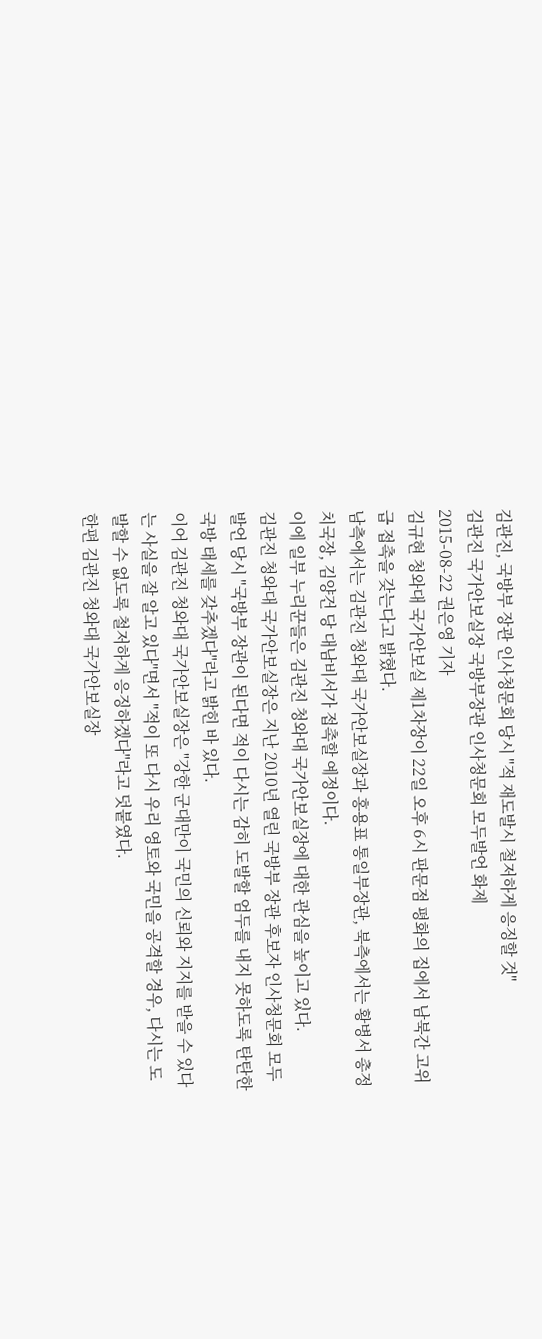김관진, 국방부 장관 인사청문회 당시 "적 재도발시 철저하게 응징할 것"
김관진 국가안보실장 국방부장관 인사청문회 모두발언 화제
2015-08-22 권은영 기자
김규현 청와대 국가안보실 제1차장이 22일 오후 6시 판문점 평화의 집에서 남북간 고위급 접촉을 갖는다고 밝혔다.
남측에서는 김관진 청와대 국가안보실장과 홍용표 통일부장관, 북측에서는 황병서 총정치국장, 김양건 당 대남비서가 접촉할 예정이다.
이에 일부 누리꾼들은 김관진 청와대 국가안보실장에 대한 관심을 높이고 있다.
김관진 청와대 국가안보실장은 지난 2010년 열린 국방부 장관 후보자 인사청문회 모두발언 당시 "국방부 장관이 된다면 적이 다시는 감히 도발할 엄두를 내지 못하도록 탄탄한 국방 태세를 갖추겠다"라고 밝힌 바 있다.
이어 김관진 청와대 국가안보실장은 "강한 군대만이 국민의 신뢰와 지지를 받을 수 있다는 사실을 잘 알고 있다"면서 "적이 또 다시 우리 영토와 국민을 공격할 경우, 다시는 도발할 수 없도록 철저하게 응징하겠다"라고 덧붙였다.
한편 김관진 청와대 국가안보실장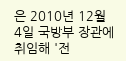은 2010년 12월 4일 국방부 장관에 취임해 '전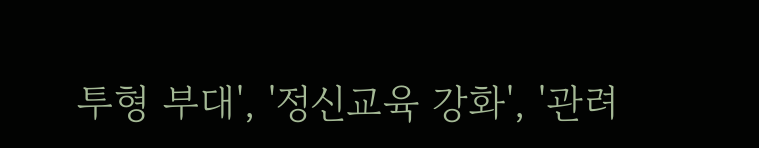투형 부대', '정신교육 강화', '관려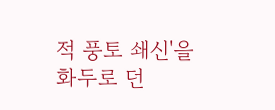적 풍토 쇄신'을 화두로 던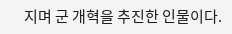지며 군 개혁을 추진한 인물이다.